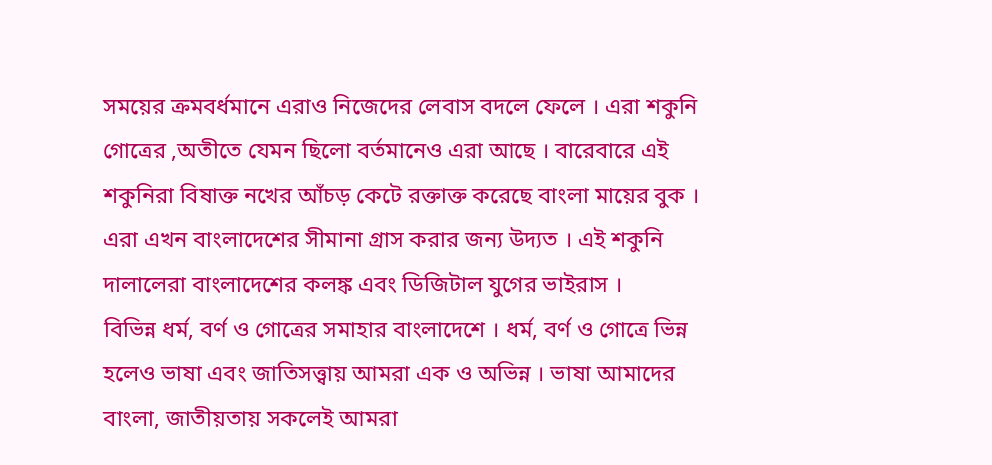সময়ের ক্রমবর্ধমানে এরাও নিজেদের লেবাস বদলে ফেলে । এরা শকুনি গোত্রের ,অতীতে যেমন ছিলো বর্তমানেও এরা আছে । বারেবারে এই শকুনিরা বিষাক্ত নখের আঁচড় কেটে রক্তাক্ত করেছে বাংলা মায়ের বুক । এরা এখন বাংলাদেশের সীমানা গ্রাস করার জন্য উদ্যত । এই শকুনি দালালেরা বাংলাদেশের কলঙ্ক এবং ডিজিটাল যুগের ভাইরাস ।
বিভিন্ন ধর্ম, বর্ণ ও গোত্রের সমাহার বাংলাদেশে । ধর্ম, বর্ণ ও গোত্রে ভিন্ন হলেও ভাষা এবং জাতিসত্ত্বায় আমরা এক ও অভিন্ন । ভাষা আমাদের বাংলা, জাতীয়তায় সকলেই আমরা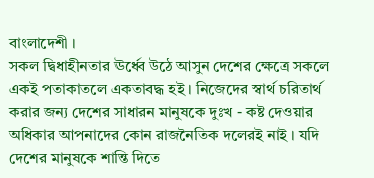বাংলাদেশী ।
সকল দ্বিধাহীনতার ঊর্ধ্বে উঠে আসুন দেশের ক্ষেত্রে সকলে একই পতাকাতলে একতাবদ্ধ হই । নিজেদের স্বার্থ চরিতার্থ করার জন্য দেশের সাধারন মানুষকে দুঃখ - কষ্ট দেওয়ার অধিকার আপনাদের কোন রাজনৈতিক দলেরই নাই । যদি দেশের মানুষকে শান্তি দিতে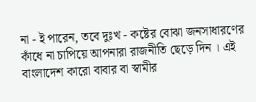না - ই পারেন, তবে দুঃখ - কষ্টের বোঝা জনসাধারণের কাঁধে না চাপিয়ে আপনারা রাজনীতি ছেড়ে দিন । এই বাংলাদেশ কারো বাবার বা স্বামীর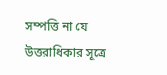সম্পত্তি না যে উত্তরাধিকার সূত্রে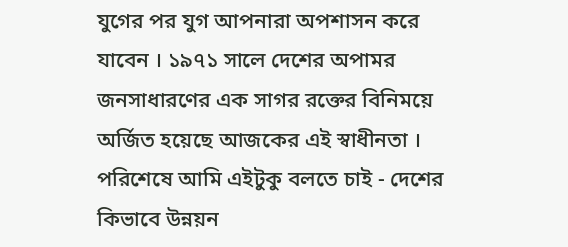যুগের পর যুগ আপনারা অপশাসন করে যাবেন । ১৯৭১ সালে দেশের অপামর জনসাধারণের এক সাগর রক্তের বিনিময়ে অর্জিত হয়েছে আজকের এই স্বাধীনতা ।
পরিশেষে আমি এইটুকু বলতে চাই - দেশের কিভাবে উন্নয়ন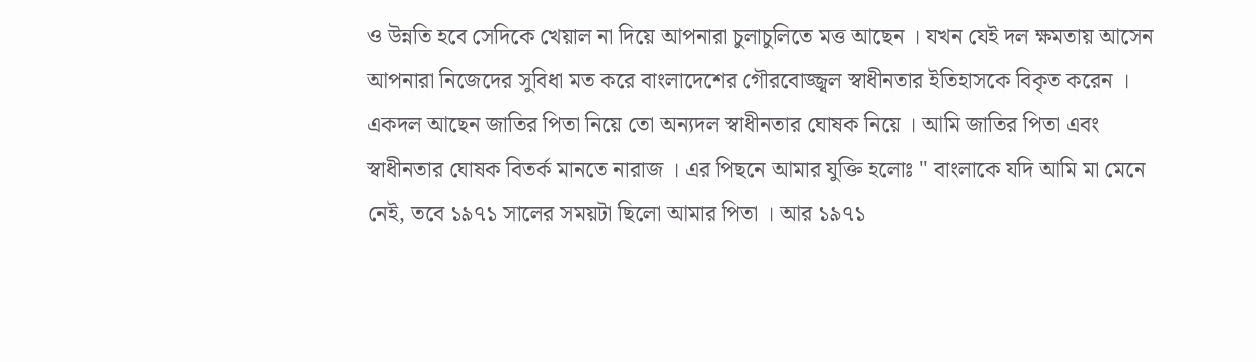ও উন্নতি হবে সেদিকে খেয়াল না দিয়ে আপনারা চুলাচুলিতে মত্ত আছেন । যখন যেই দল ক্ষমতায় আসেন আপনারা নিজেদের সুবিধা মত করে বাংলাদেশের গৌরবোজ্জ্বল স্বাধীনতার ইতিহাসকে বিকৃত করেন । একদল আছেন জাতির পিতা নিয়ে তো অন্যদল স্বাধীনতার ঘোষক নিয়ে । আমি জাতির পিতা এবং স্বাধীনতার ঘোষক বিতর্ক মানতে নারাজ । এর পিছনে আমার যুক্তি হলোঃ " বাংলাকে যদি আমি মা মেনে নেই, তবে ১৯৭১ সালের সময়টা ছিলো আমার পিতা । আর ১৯৭১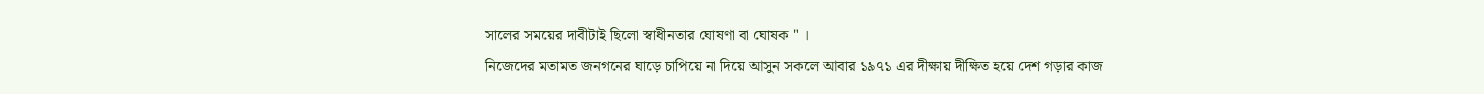সালের সময়ের দাবীটাই ছিলো স্বাধীনতার ঘোষণা বা ঘোষক " ।
নিজেদের মতামত জনগনের ঘাড়ে চাপিয়ে না দিয়ে আসুন সকলে আবার ১৯৭১ এর দীক্ষায় দীক্ষিত হয়ে দেশ গড়ার কাজ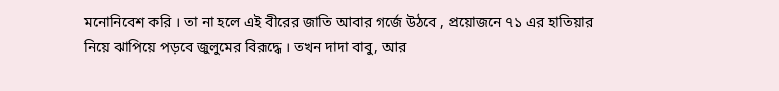মনোনিবেশ করি । তা না হলে এই বীরের জাতি আবার গর্জে উঠবে , প্রয়োজনে ৭১ এর হাতিয়ার নিয়ে ঝাপিয়ে পড়বে জুলুমের বিরূদ্ধে । তখন দাদা বাবু, আর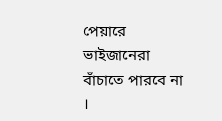পেয়ারে ভাইজানেরা বাঁচাতে পারবে না ।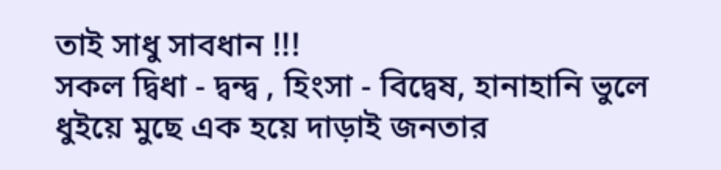তাই সাধু সাবধান !!!
সকল দ্বিধা - দ্বন্দ্ব , হিংসা - বিদ্বেষ, হানাহানি ভুলে
ধুইয়ে মুছে এক হয়ে দাড়াই জনতার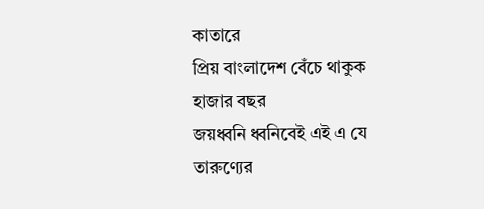কাতারে
প্রিয় বাংলাদেশ বেঁচে থাকুক হাজার বছর
জয়ধ্বনি ধ্বনিবেই এই এ যে তারুণ্যের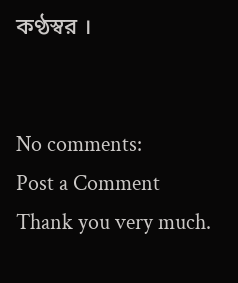কণ্ঠস্বর ।


No comments:
Post a Comment
Thank you very much.